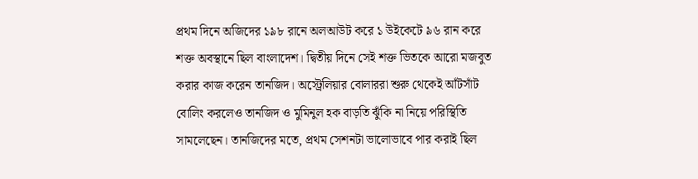প্রথম দিনে অজিদের ১৯৮ রানে অলআউট করে ১ উইকেটে ৯৬ রান করে শক্ত অবস্থানে ছিল বাংলাদেশ। দ্বিতীয় দিনে সেই শক্ত ভিতকে আরো মজবুত করার কাজ করেন তানজিদ। অস্ট্রেলিয়ার বোলাররা শুরু থেকেই আঁটসাঁট বোলিং করলেও তানজিদ ও মুমিনুল হক বাড়তি ঝুঁকি না নিয়ে পরিস্থিতি সামলেছেন। তানজিদের মতে, প্রথম সেশনটা ভালোভাবে পার করাই ছিল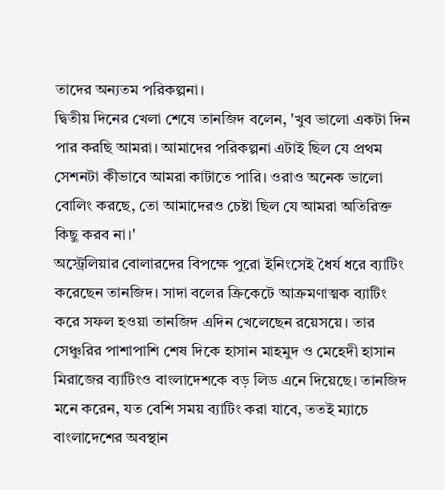তাদের অন্যতম পরিকল্পনা।
দ্বিতীয় দিনের খেলা শেষে তানজিদ বলেন, 'খুব ভালো একটা দিন পার করছি আমরা। আমাদের পরিকল্পনা এটাই ছিল যে প্রথম সেশনটা কীভাবে আমরা কাটাতে পারি। ওরাও অনেক ভালো বোলিং করছে, তো আমাদেরও চেষ্টা ছিল যে আমরা অতিরিক্ত কিছু করব না।'
অস্ট্রেলিয়ার বোলারদের বিপক্ষে পুরো ইনিংসেই ধৈর্য ধরে ব্যাটিং করেছেন তানজিদ। সাদা বলের ক্রিকেটে আক্রমণাত্মক ব্যাটিং করে সফল হওয়া তানজিদ এদিন খেলেছেন রয়েসয়ে। তার সেঞ্চুরির পাশাপাশি শেষ দিকে হাসান মাহমুদ ও মেহেদী হাসান মিরাজের ব্যাটিংও বাংলাদেশকে বড় লিড এনে দিয়েছে। তানজিদ মনে করেন, যত বেশি সময় ব্যাটিং করা যাবে, ততই ম্যাচে বাংলাদেশের অবস্থান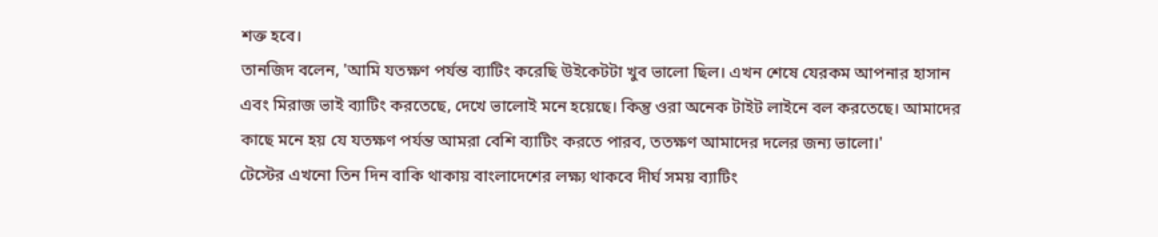শক্ত হবে।
তানজিদ বলেন, 'আমি যতক্ষণ পর্যন্ত ব্যাটিং করেছি উইকেটটা খুব ভালো ছিল। এখন শেষে যেরকম আপনার হাসান এবং মিরাজ ভাই ব্যাটিং করতেছে, দেখে ভালোই মনে হয়েছে। কিন্তু ওরা অনেক টাইট লাইনে বল করতেছে। আমাদের কাছে মনে হয় যে যতক্ষণ পর্যন্ত আমরা বেশি ব্যাটিং করতে পারব, ততক্ষণ আমাদের দলের জন্য ভালো।'
টেস্টের এখনো তিন দিন বাকি থাকায় বাংলাদেশের লক্ষ্য থাকবে দীর্ঘ সময় ব্যাটিং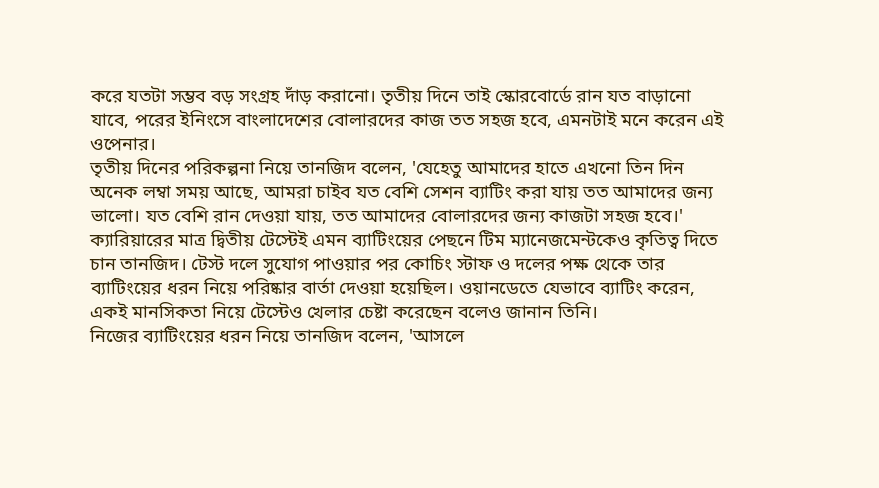করে যতটা সম্ভব বড় সংগ্রহ দাঁড় করানো। তৃতীয় দিনে তাই স্কোরবোর্ডে রান যত বাড়ানো যাবে, পরের ইনিংসে বাংলাদেশের বোলারদের কাজ তত সহজ হবে, এমনটাই মনে করেন এই ওপেনার।
তৃতীয় দিনের পরিকল্পনা নিয়ে তানজিদ বলেন, 'যেহেতু আমাদের হাতে এখনো তিন দিন অনেক লম্বা সময় আছে, আমরা চাইব যত বেশি সেশন ব্যাটিং করা যায় তত আমাদের জন্য ভালো। যত বেশি রান দেওয়া যায়, তত আমাদের বোলারদের জন্য কাজটা সহজ হবে।'
ক্যারিয়ারের মাত্র দ্বিতীয় টেস্টেই এমন ব্যাটিংয়ের পেছনে টিম ম্যানেজমেন্টকেও কৃতিত্ব দিতে চান তানজিদ। টেস্ট দলে সুযোগ পাওয়ার পর কোচিং স্টাফ ও দলের পক্ষ থেকে তার ব্যাটিংয়ের ধরন নিয়ে পরিষ্কার বার্তা দেওয়া হয়েছিল। ওয়ানডেতে যেভাবে ব্যাটিং করেন, একই মানসিকতা নিয়ে টেস্টেও খেলার চেষ্টা করেছেন বলেও জানান তিনি।
নিজের ব্যাটিংয়ের ধরন নিয়ে তানজিদ বলেন, 'আসলে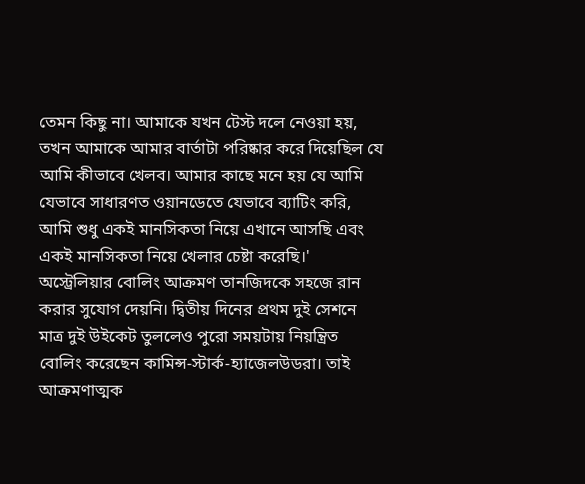তেমন কিছু না। আমাকে যখন টেস্ট দলে নেওয়া হয়, তখন আমাকে আমার বার্তাটা পরিষ্কার করে দিয়েছিল যে আমি কীভাবে খেলব। আমার কাছে মনে হয় যে আমি যেভাবে সাধারণত ওয়ানডেতে যেভাবে ব্যাটিং করি, আমি শুধু একই মানসিকতা নিয়ে এখানে আসছি এবং একই মানসিকতা নিয়ে খেলার চেষ্টা করেছি।'
অস্ট্রেলিয়ার বোলিং আক্রমণ তানজিদকে সহজে রান করার সুযোগ দেয়নি। দ্বিতীয় দিনের প্রথম দুই সেশনে মাত্র দুই উইকেট তুললেও পুরো সময়টায় নিয়ন্ত্রিত বোলিং করেছেন কামিন্স-স্টার্ক-হ্যাজেলউডরা। তাই আক্রমণাত্মক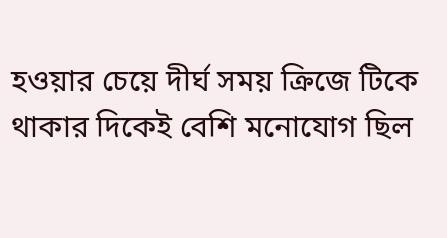হওয়ার চেয়ে দীর্ঘ সময় ক্রিজে টিকে থাকার দিকেই বেশি মনোযোগ ছিল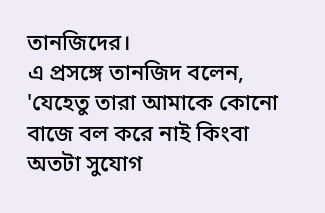তানজিদের।
এ প্রসঙ্গে তানজিদ বলেন, 'যেহেতু তারা আমাকে কোনো বাজে বল করে নাই কিংবা অতটা সুযোগ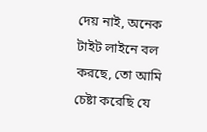দেয় নাই, অনেক টাইট লাইনে বল করছে, তো আমি চেষ্টা করেছি যে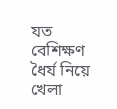যত বেশিক্ষণ ধৈর্য নিয়ে খেলা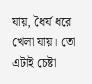যায়, ধৈর্য ধরে খেলা যায়। তো এটাই চেষ্টা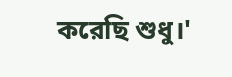করেছি শুধু।'